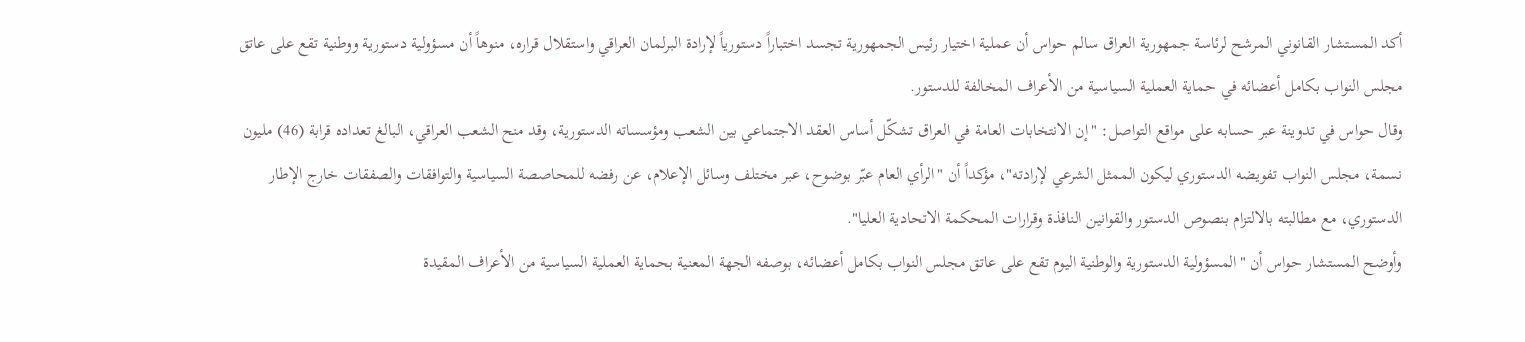أكد المستشار القانوني المرشح لرئاسة جمهورية العراق سالم حواس أن عملية اختيار رئيس الجمهورية تجسد اختباراً دستورياً لإرادة البرلمان العراقي واستقلال قراره، منوهاً أن مسؤولية دستورية ووطنية تقع على عاتق مجلس النواب بكامل أعضائه في حماية العملية السياسية من الأعراف المخالفة للدستور.
وقال حواس في تدوينة عبر حسابه على مواقع التواصل: "إن الانتخابات العامة في العراق تشكّل أساس العقد الاجتماعي بين الشعب ومؤسساته الدستورية، وقد منح الشعب العراقي، البالغ تعداده قرابة (46) مليون نسمة، مجلس النواب تفويضه الدستوري ليكون الممثل الشرعي لإرادته"، مؤكداً أن "الرأي العام عبّر بوضوح، عبر مختلف وسائل الإعلام، عن رفضه للمحاصصة السياسية والتوافقات والصفقات خارج الإطار الدستوري، مع مطالبته بالالتزام بنصوص الدستور والقوانين النافذة وقرارات المحكمة الاتحادية العليا".
وأوضح المستشار حواس أن "المسؤولية الدستورية والوطنية اليوم تقع على عاتق مجلس النواب بكامل أعضائه، بوصفه الجهة المعنية بحماية العملية السياسية من الأعراف المقيدة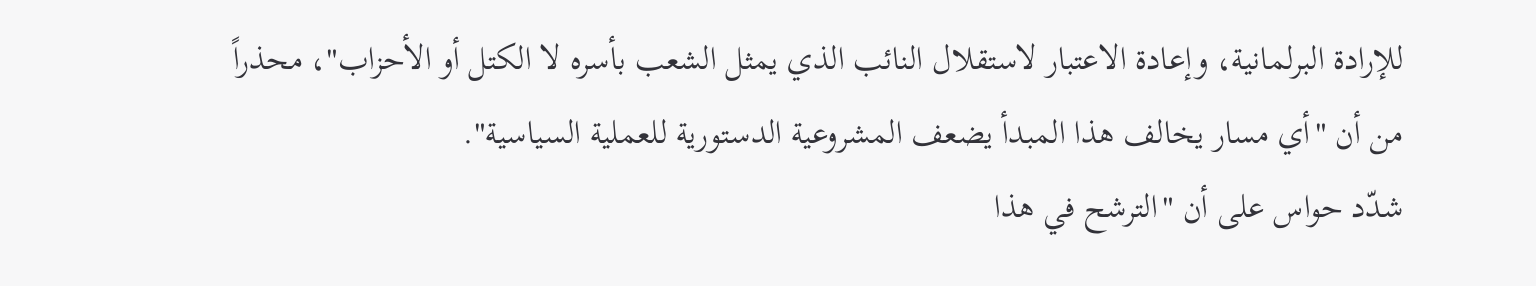للإرادة البرلمانية، وإعادة الاعتبار لاستقلال النائب الذي يمثل الشعب بأسره لا الكتل أو الأحزاب"، محذراً من أن "أي مسار يخالف هذا المبدأ يضعف المشروعية الدستورية للعملية السياسية".
شدّد حواس على أن "الترشح في هذا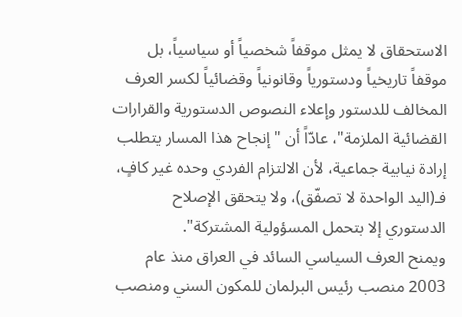الاستحقاق لا يمثل موقفاً شخصياً أو سياسياً، بل موقفاً تاريخياً ودستورياً وقانونياً وقضائياً لكسر العرف المخالف للدستور وإعلاء النصوص الدستورية والقرارات القضائية الملزمة"، عادّاً أن "إنجاح هذا المسار يتطلب إرادة نيابية جماعية، لأن الالتزام الفردي وحده غير كافٍ، فـ(اليد الواحدة لا تصفّق)، ولا يتحقق الإصلاح الدستوري إلا بتحمل المسؤولية المشتركة".
ويمنح العرف السياسي السائد في العراق منذ عام 2003 منصب رئيس البرلمان للمكون السني ومنصب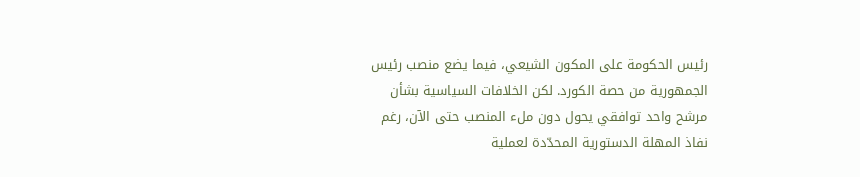رئيس الحكومة على المكون الشيعي، فيما يضع منصب رئيس الجمهورية من حصة الكورد. لكن الخلافات السياسية بشأن مرشح واحد توافقي يحول دون ملء المنصب حتى الآن، رغم نفاذ المهلة الدستورية المحدّدة لعملية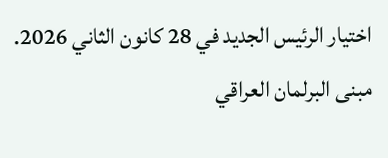اختيار الرئيس الجديد في 28 كانون الثاني 2026.
مبنى البرلمان العراقي